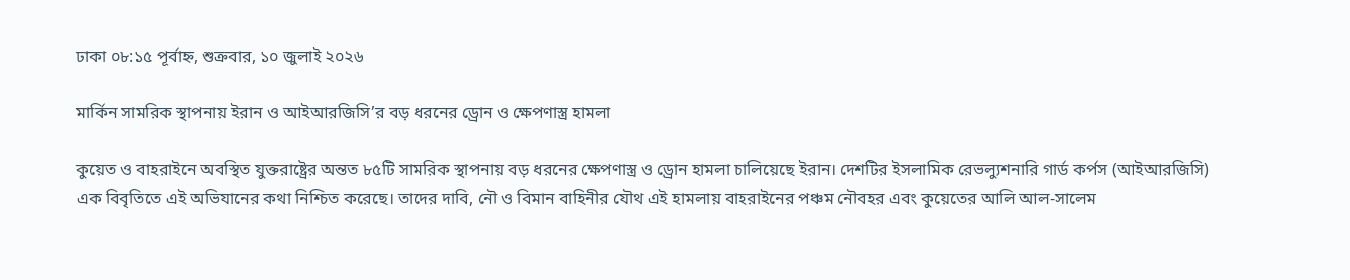ঢাকা ০৮:১৫ পূর্বাহ্ন, শুক্রবার, ১০ জুলাই ২০২৬

মার্কিন সামরিক স্থাপনায় ইরান ও আইআরজিসি’র বড় ধরনের ড্রোন ও ক্ষেপণাস্ত্র হামলা

কুয়েত ও বাহরাইনে অবস্থিত যুক্তরাষ্ট্রের অন্তত ৮৫টি সামরিক স্থাপনায় বড় ধরনের ক্ষেপণাস্ত্র ও ড্রোন হামলা চালিয়েছে ইরান। দেশটির ইসলামিক রেভল্যুশনারি গার্ড কর্পস (আইআরজিসি) এক বিবৃতিতে এই অভিযানের কথা নিশ্চিত করেছে। তাদের দাবি, নৌ ও বিমান বাহিনীর যৌথ এই হামলায় বাহরাইনের পঞ্চম নৌবহর এবং কুয়েতের আলি আল-সালেম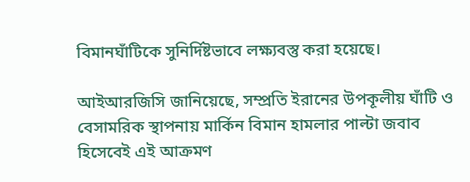বিমানঘাঁটিকে সুনির্দিষ্টভাবে লক্ষ্যবস্তু করা হয়েছে।

আইআরজিসি জানিয়েছে, সম্প্রতি ইরানের উপকূলীয় ঘাঁটি ও বেসামরিক স্থাপনায় মার্কিন বিমান হামলার পাল্টা জবাব হিসেবেই এই আক্রমণ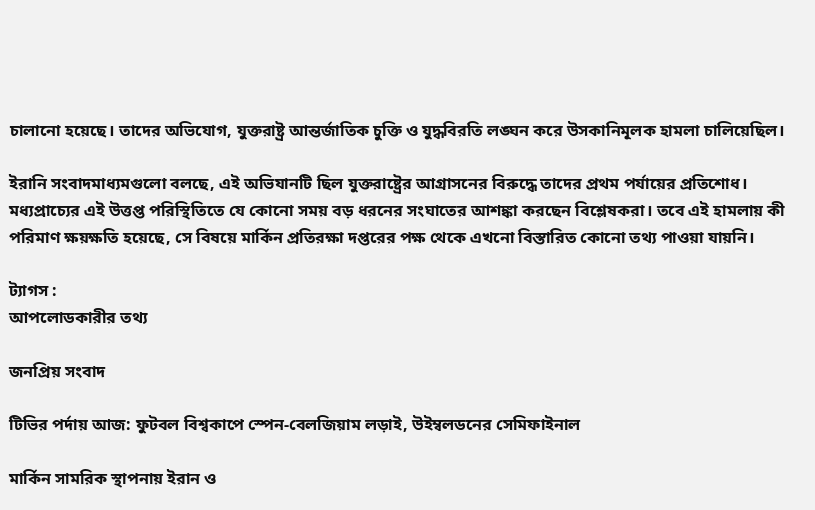চালানো হয়েছে। তাদের অভিযোগ, যুক্তরাষ্ট্র আন্তর্জাতিক চুক্তি ও যুদ্ধবিরতি লঙ্ঘন করে উসকানিমূলক হামলা চালিয়েছিল।

ইরানি সংবাদমাধ্যমগুলো বলছে, এই অভিযানটি ছিল যুক্তরাষ্ট্রের আগ্রাসনের বিরুদ্ধে তাদের প্রথম পর্যায়ের প্রতিশোধ। মধ্যপ্রাচ্যের এই উত্তপ্ত পরিস্থিতিতে যে কোনো সময় বড় ধরনের সংঘাতের আশঙ্কা করছেন বিশ্লেষকরা। তবে এই হামলায় কী পরিমাণ ক্ষয়ক্ষতি হয়েছে, সে বিষয়ে মার্কিন প্রতিরক্ষা দপ্তরের পক্ষ থেকে এখনো বিস্তারিত কোনো তথ্য পাওয়া যায়নি।

ট্যাগস :
আপলোডকারীর তথ্য

জনপ্রিয় সংবাদ

টিভির পর্দায় আজ: ফুটবল বিশ্বকাপে স্পেন-বেলজিয়াম লড়াই, উইম্বলডনের সেমিফাইনাল

মার্কিন সামরিক স্থাপনায় ইরান ও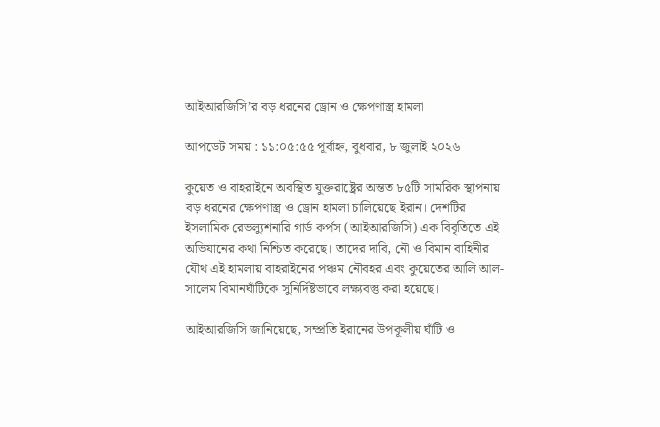আইআরজিসি’র বড় ধরনের ড্রোন ও ক্ষেপণাস্ত্র হামলা

আপডেট সময় : ১১:০৫:৫৫ পূর্বাহ্ন, বুধবার, ৮ জুলাই ২০২৬

কুয়েত ও বাহরাইনে অবস্থিত যুক্তরাষ্ট্রের অন্তত ৮৫টি সামরিক স্থাপনায় বড় ধরনের ক্ষেপণাস্ত্র ও ড্রোন হামলা চালিয়েছে ইরান। দেশটির ইসলামিক রেভল্যুশনারি গার্ড কর্পস (আইআরজিসি) এক বিবৃতিতে এই অভিযানের কথা নিশ্চিত করেছে। তাদের দাবি, নৌ ও বিমান বাহিনীর যৌথ এই হামলায় বাহরাইনের পঞ্চম নৌবহর এবং কুয়েতের আলি আল-সালেম বিমানঘাঁটিকে সুনির্দিষ্টভাবে লক্ষ্যবস্তু করা হয়েছে।

আইআরজিসি জানিয়েছে, সম্প্রতি ইরানের উপকূলীয় ঘাঁটি ও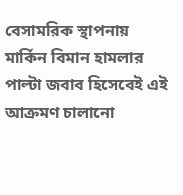বেসামরিক স্থাপনায় মার্কিন বিমান হামলার পাল্টা জবাব হিসেবেই এই আক্রমণ চালানো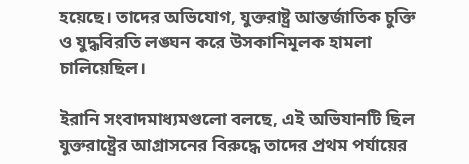হয়েছে। তাদের অভিযোগ, যুক্তরাষ্ট্র আন্তর্জাতিক চুক্তি ও যুদ্ধবিরতি লঙ্ঘন করে উসকানিমূলক হামলা চালিয়েছিল।

ইরানি সংবাদমাধ্যমগুলো বলছে, এই অভিযানটি ছিল যুক্তরাষ্ট্রের আগ্রাসনের বিরুদ্ধে তাদের প্রথম পর্যায়ের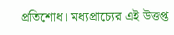প্রতিশোধ। মধ্যপ্রাচ্যের এই উত্তপ্ত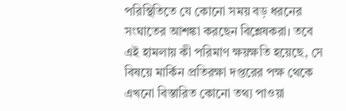পরিস্থিতিতে যে কোনো সময় বড় ধরনের সংঘাতের আশঙ্কা করছেন বিশ্লেষকরা। তবে এই হামলায় কী পরিমাণ ক্ষয়ক্ষতি হয়েছে, সে বিষয়ে মার্কিন প্রতিরক্ষা দপ্তরের পক্ষ থেকে এখনো বিস্তারিত কোনো তথ্য পাওয়া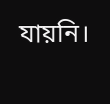যায়নি।